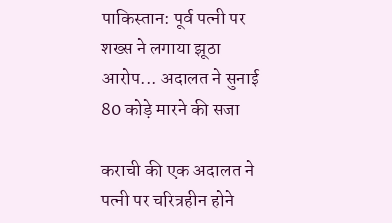पाकिस्तान: पूर्व पत्नी पर शख्स ने लगाया झूठा आरोप... अदालत ने सुनाई 80 कोड़े मारने की सजा

कराची की एक अदालत ने पत्नी पर चरित्रहीन होने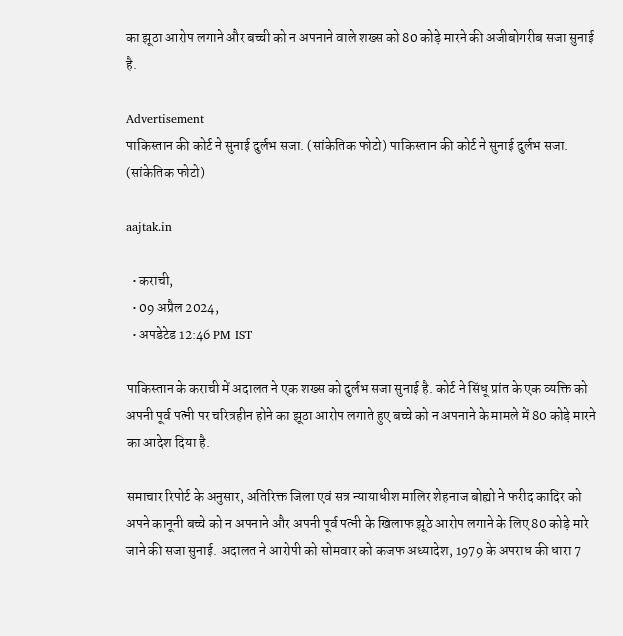का झूठा आरोप लगाने और बच्ची को न अपनाने वाले शख्स को 80 कोड़े मारने की अजीबोगरीब सजा सुनाई है.

Advertisement
पाकिस्तान की कोर्ट ने सुनाई दुर्लभ सजा. (सांकेतिक फोटो) पाकिस्तान की कोर्ट ने सुनाई दुर्लभ सजा. (सांकेतिक फोटो)

aajtak.in

  • कराची,
  • 09 अप्रैल 2024,
  • अपडेटेड 12:46 PM IST

पाकिस्तान के कराची में अदालत ने एक शख्स को दुर्लभ सजा सुनाई है. कोर्ट ने सिंधू प्रांत के एक व्यक्ति को अपनी पूर्व पत्नी पर चरित्रहीन होने का झूठा आरोप लगाते हुए बच्चे को न अपनाने के मामले में 80 कोड़े मारने का आदेश दिया है.

समाचार रिपोर्ट के अनुसार, अतिरिक्त जिला एवं सत्र न्यायाधीश मालिर शेहनाज बोह्यो ने फरीद कादिर को अपने कानूनी बच्चे को न अपनाने और अपनी पूर्व पत्नी के खिलाफ झूठे आरोप लगाने के लिए 80 कोड़े मारे जाने की सजा सुनाई. अदालत ने आरोपी को सोमवार को कजफ अध्यादेश, 1979 के अपराध की धारा 7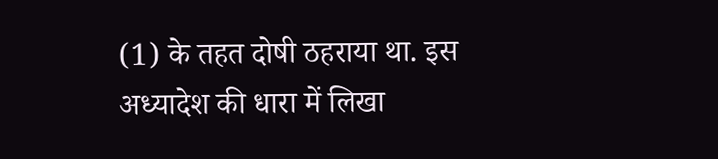(1) के तहत दोषी ठहराया था. इस अध्यादेश की धारा में लिखा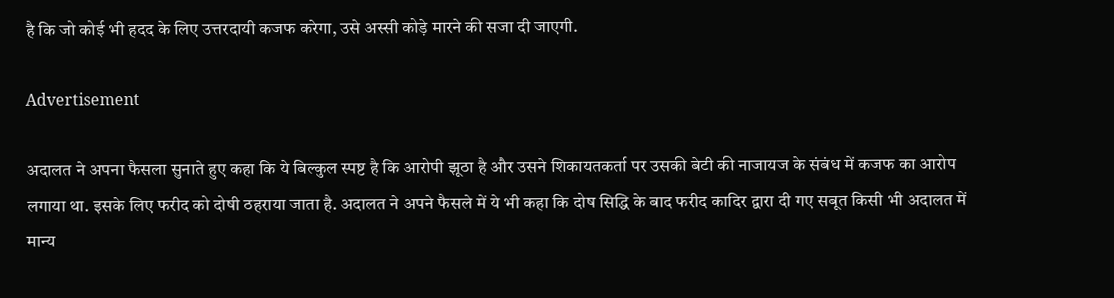है कि जो कोई भी हदद के लिए उत्तरदायी कजफ करेगा, उसे अस्सी कोड़े मारने की सजा दी जाएगी.

Advertisement

अदालत ने अपना फैसला सुनाते हुए कहा कि ये बिल्कुल स्पष्ट है कि आरोपी झूठा है और उसने शिकायतकर्ता पर उसकी बेटी की नाजायज के संबंध में कजफ का आरोप लगाया था. इसके लिए फरीद को दोषी ठहराया जाता है. अदालत ने अपने फैसले में ये भी कहा कि दोष सिद्धि के बाद फरीद कादिर द्वारा दी गए सबूत किसी भी अदालत में मान्य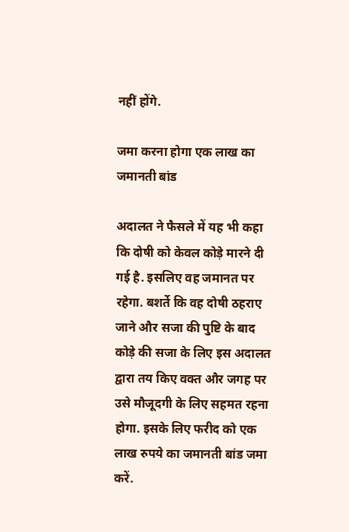नहीं होंगे.

जमा करना होगा एक लाख का जमानती बांड

अदालत ने फैसले में यह भी कहा कि दोषी को केवल कोड़े मारने दी गई है. इसलिए वह जमानत पर रहेगा. बशर्ते कि वह दोषी ठहराए जाने और सजा की पुष्टि के बाद कोड़े की सजा के लिए इस अदालत द्वारा तय किए वक्त और जगह पर उसे मौजूदगी के लिए सहमत रहना होगा. इसके लिए फरीद को एक लाख रुपये का जमानती बांड जमा करें.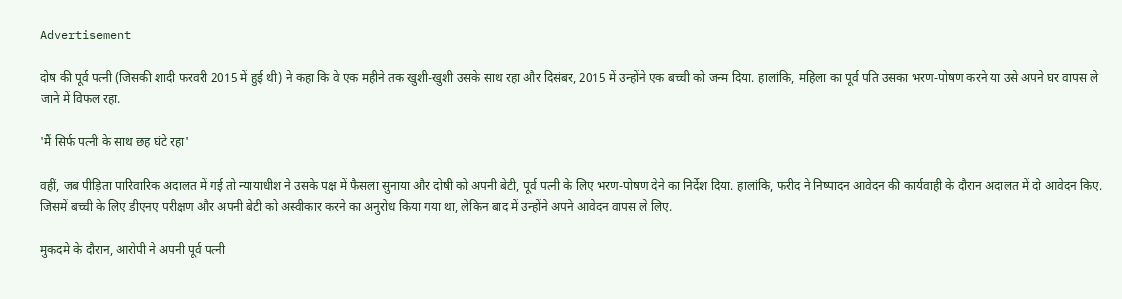Advertisement

दोष की पूर्व पत्नी (जिसकी शादी फरवरी 2015 में हुई थी) ने कहा कि वे एक महीने तक खुशी-खुशी उसके साथ रहा और दिसंबर, 2015 में उन्होंने एक बच्ची को जन्म दिया. हालांकि, महिला का पूर्व पति उसका भरण-पोषण करने या उसे अपने घर वापस ले जाने में विफल रहा.

'मैं सिर्फ पत्नी के साथ छह घंटे रहा'

वहीं, जब पीड़िता पारिवारिक अदालत में गई तो न्यायाधीश ने उसके पक्ष में फैसला सुनाया और दोषी को अपनी बेटी, पूर्व पत्नी के लिए भरण-पोषण देने का निर्देश दिया. हालांकि, फरीद ने निष्पादन आवेदन की कार्यवाही के दौरान अदालत में दो आवेदन किए. जिसमें बच्ची के लिए डीएनए परीक्षण और अपनी बेटी को अस्वीकार करने का अनुरोध किया गया था, लेकिन बाद में उन्होंने अपने आवेदन वापस ले लिए.

मुकदमे के दौरान, आरोपी ने अपनी पूर्व पत्नी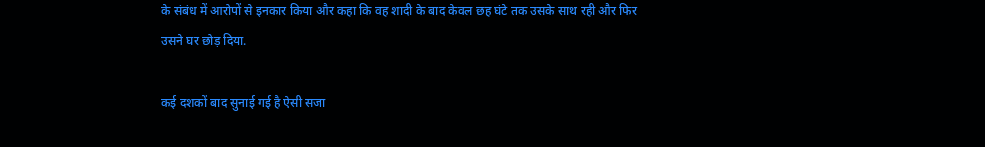के संबंध में आरोपों से इनकार किया और कहा कि वह शादी के बाद केवल छह घंटे तक उसके साथ रही और फिर उसने घर छोड़ दिया.

कई दशकों बाद सुनाई गई है ऐसी सजा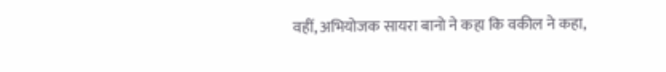वहीं, अभियोजक सायरा बानो ने कहा कि वकील ने कहा,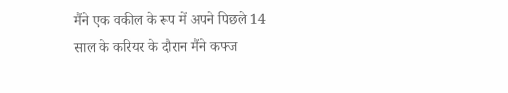मैंने एक वकील के रूप में अपने पिछले 14 साल के करियर के दौरान मैंने कफ्ज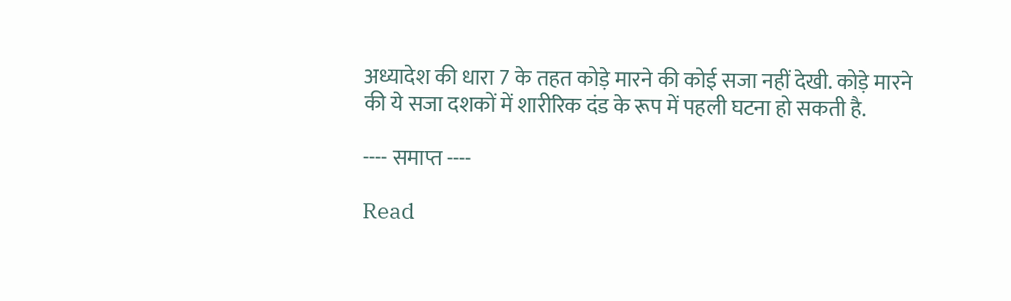अध्यादेश की धारा 7 के तहत कोड़े मारने की कोई सजा नहीं देखी. कोड़े मारने की ये सजा दशकों में शारीरिक दंड के रूप में पहली घटना हो सकती है.

---- समाप्त ----

Read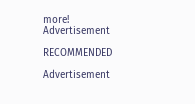more!
Advertisement

RECOMMENDED

Advertisement